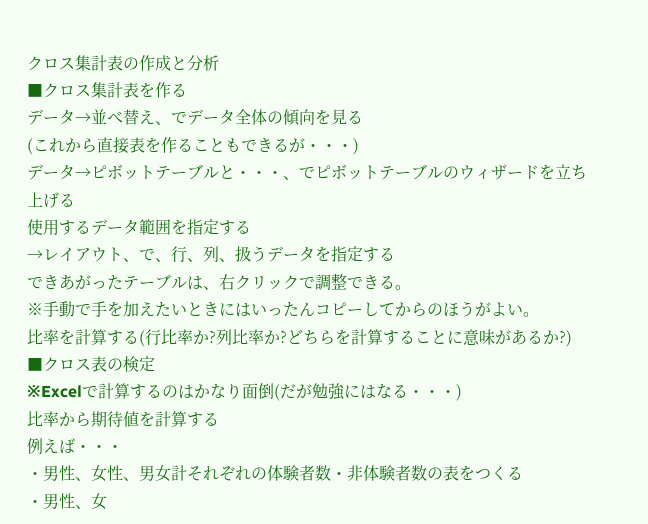クロス集計表の作成と分析
■クロス集計表を作る
データ→並べ替え、でデータ全体の傾向を見る
(これから直接表を作ることもできるが・・・)
データ→ピボットテーブルと・・・、でピボットテーブルのウィザードを立ち上げる
使用するデータ範囲を指定する
→レイアウト、で、行、列、扱うデータを指定する
できあがったテーブルは、右クリックで調整できる。
※手動で手を加えたいときにはいったんコピーしてからのほうがよい。
比率を計算する(行比率か?列比率か?どちらを計算することに意味があるか?)
■クロス表の検定
※Excelで計算するのはかなり面倒(だが勉強にはなる・・・)
比率から期待値を計算する
例えば・・・
・男性、女性、男女計それぞれの体験者数・非体験者数の表をつくる
・男性、女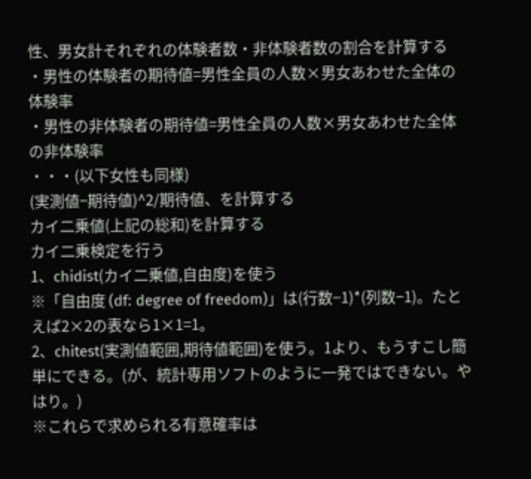性、男女計それぞれの体験者数・非体験者数の割合を計算する
・男性の体験者の期待値=男性全員の人数×男女あわせた全体の体験率
・男性の非体験者の期待値=男性全員の人数×男女あわせた全体の非体験率
・・・(以下女性も同様)
(実測値−期待値)^2/期待値、を計算する
カイ二乗値(上記の総和)を計算する
カイ二乗検定を行う
1、chidist(カイ二乗値,自由度)を使う
※「自由度 (df: degree of freedom)」は(行数−1)*(列数−1)。たとえば2×2の表なら1×1=1。
2、chitest(実測値範囲,期待値範囲)を使う。1より、もうすこし簡単にできる。(が、統計専用ソフトのように一発ではできない。やはり。)
※これらで求められる有意確率は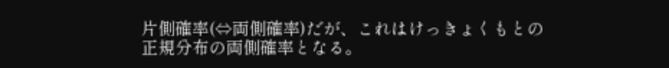片側確率(⇔両側確率)だが、これはけっきょくもとの正規分布の両側確率となる。